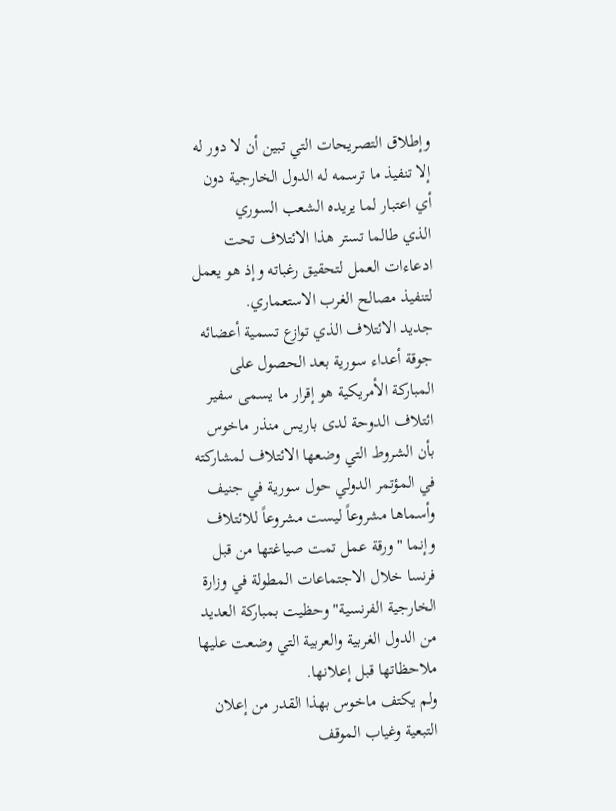وإطلاق التصريحات التي تبين أن لا دور له إلا تنفيذ ما ترسمه له الدول الخارجية دون أي اعتبار لما يريده الشعب السوري
الذي طالما تستر هذا الائتلاف تحت ادعاءات العمل لتحقيق رغباته وإذ هو يعمل لتنفيذ مصالح الغرب الاستعماري.
جديد الائتلاف الذي توازع تسمية أعضائه جوقة أعداء سورية بعد الحصول على المباركة الأمريكية هو إقرار ما يسمى سفير ائتلاف الدوحة لدى باريس منذر ماخوس بأن الشروط التي وضعها الائتلاف لمشاركته في المؤتمر الدولي حول سورية في جنيف وأسماها مشروعاً ليست مشروعاً للائتلاف وإنما "ورقة عمل تمت صياغتها من قبل فرنسا خلال الاجتماعات المطولة في وزارة الخارجية الفرنسية" وحظيت بمباركة العديد من الدول الغربية والعربية التي وضعت عليها ملاحظاتها قبل إعلانها.
ولم يكتف ماخوس بهذا القدر من إعلان التبعية وغياب الموقف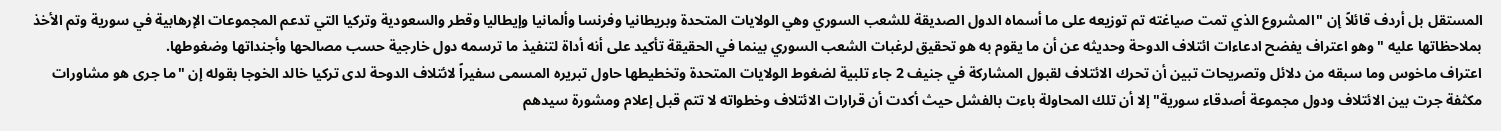المستقل بل أردف قائلاً إن "المشروع الذي تمت صياغته تم توزيعه على ما أسماه الدول الصديقة للشعب السوري وهي الولايات المتحدة وبريطانيا وفرنسا وألمانيا وإيطاليا وقطر والسعودية وتركيا التي تدعم المجموعات الإرهابية في سورية وتم الأخذ بملاحظاتها عليه "وهو اعتراف يفضح ادعاءات ائتلاف الدوحة وحديثه عن أن ما يقوم به هو تحقيق لرغبات الشعب السوري بينما في الحقيقة تأكيد على أنه أداة لتنفيذ ما ترسمه دول خارجية حسب مصالحها وأجنداتها وضغوطها.
اعتراف ماخوس وما سبقه من دلائل وتصريحات تبين أن تحرك الائتلاف لقبول المشاركة في جنيف 2 جاء تلبية لضغوط الولايات المتحدة وتخطيطها حاول تبريره المسمى سفيراً لائتلاف الدوحة لدى تركيا خالد الخوجا بقوله إن "ما جرى هو مشاورات مكثفة جرت بين الائتلاف ودول مجموعة أصدقاء سورية" إلا أن تلك المحاولة باءت بالفشل حيث أكدت أن قرارات الائتلاف وخطواته لا تتم قبل إعلام ومشورة سيدهم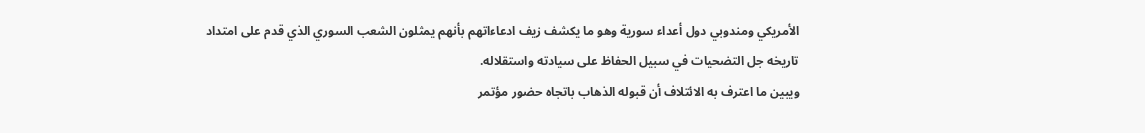الأمريكي ومندوبي دول أعداء سورية وهو ما يكشف زيف ادعاءاتهم بأنهم يمثلون الشعب السوري الذي قدم على امتداد تاريخه جل التضحيات في سبيل الحفاظ على سيادته واستقلاله.
ويبين ما اعترف به الائتلاف أن قبوله الذهاب باتجاه حضور مؤتمر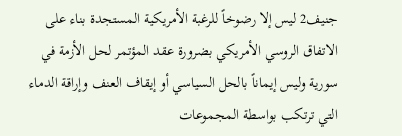جنيف2 ليس إلا رضوخاً للرغبة الأمريكية المستجدة بناء على الاتفاق الروسي الأمريكي بضرورة عقد المؤتمر لحل الأزمة في سورية وليس إيماناً بالحل السياسي أو إيقاف العنف وإراقة الدماء التي ترتكب بواسطة المجموعات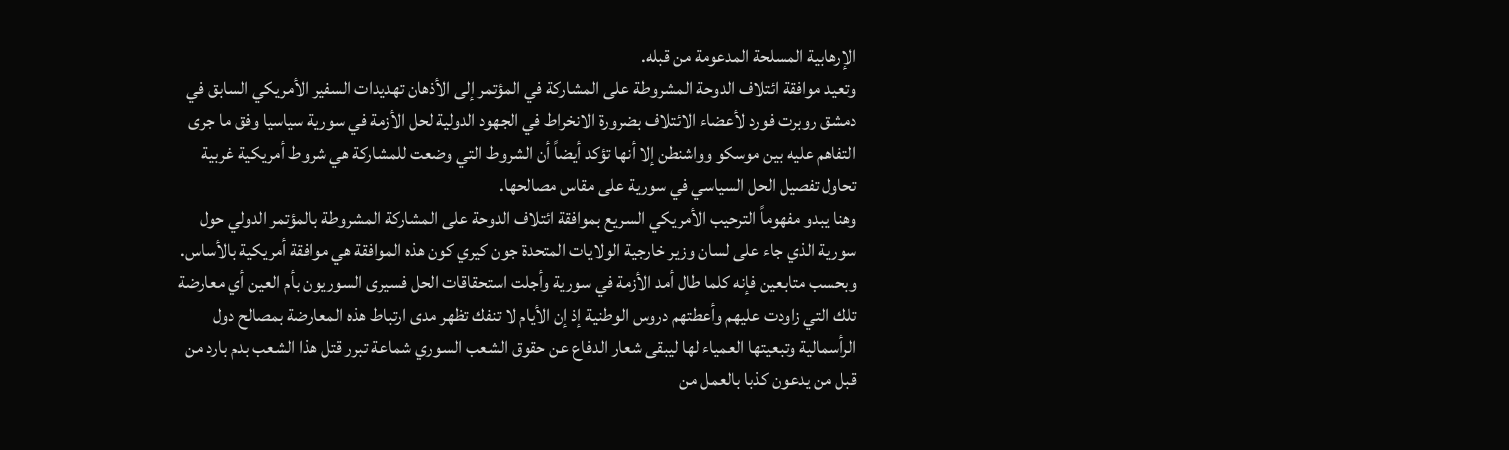الإرهابية المسلحة المدعومة من قبله.
وتعيد موافقة ائتلاف الدوحة المشروطة على المشاركة في المؤتمر إلى الأذهان تهديدات السفير الأمريكي السابق في دمشق روبرت فورد لأعضاء الائتلاف بضرورة الانخراط في الجهود الدولية لحل الأزمة في سورية سياسيا وفق ما جرى التفاهم عليه بين موسكو وواشنطن إلا أنها تؤكد أيضاً أن الشروط التي وضعت للمشاركة هي شروط أمريكية غربية تحاول تفصيل الحل السياسي في سورية على مقاس مصالحها.
وهنا يبدو مفهوماً الترحيب الأمريكي السريع بموافقة ائتلاف الدوحة على المشاركة المشروطة بالمؤتمر الدولي حول سورية الذي جاء على لسان وزير خارجية الولايات المتحدة جون كيري كون هذه الموافقة هي موافقة أمريكية بالأساس.
وبحسب متابعين فإنه كلما طال أمد الأزمة في سورية وأجلت استحقاقات الحل فسيرى السوريون بأم العين أي معارضة تلك التي زاودت عليهم وأعطتهم دروس الوطنية إذ إن الأيام لا تنفك تظهر مدى ارتباط هذه المعارضة بمصالح دول الرأسمالية وتبعيتها العمياء لها ليبقى شعار الدفاع عن حقوق الشعب السوري شماعة تبرر قتل هذا الشعب بدم بارد من قبل من يدعون كذبا بالعمل من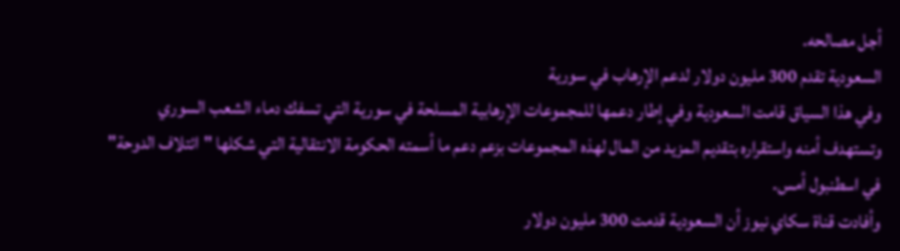أجل مصالحه.
السعودية تقدم 300 مليون دولار لدعم الإرهاب في سورية
وفي هذا السياق قامت السعودية وفي إطار دعمها للمجموعات الإرهابية المسلحة في سورية التي تسفك دماء الشعب السوري وتستهدف أمنه واستقراره بتقديم المزيد من المال لهذه المجموعات بزعم دعم ما أسمته الحكومة الانتقالية التي شكلها "ائتلاف الدوحة" في اسطنبول أمس.
وأفادت قناة سكاي نيوز أن السعودية قدمت 300 مليون دولار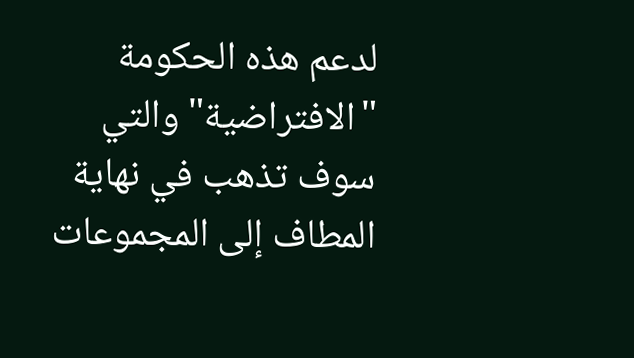لدعم هذه الحكومة "الافتراضية" والتي سوف تذهب في نهاية المطاف إلى المجموعات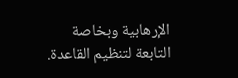الإرهابية وبخاصة التابعة لتنظيم القاعدة.